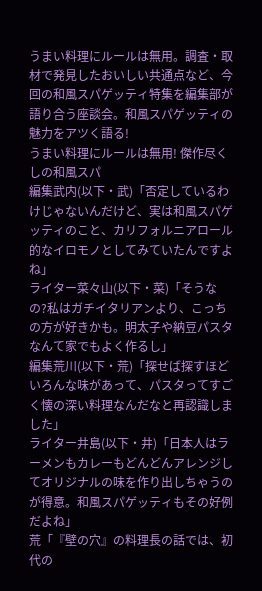うまい料理にルールは無用。調査・取材で発見したおいしい共通点など、今回の和風スパゲッティ特集を編集部が語り合う座談会。和風スパゲッティの魅力をアツく語る!
うまい料理にルールは無用! 傑作尽くしの和風スパ
編集武内(以下・武)「否定しているわけじゃないんだけど、実は和風スパゲッティのこと、カリフォルニアロール的なイロモノとしてみていたんですよね」
ライター菜々山(以下・菜)「そうなの?私はガチイタリアンより、こっちの方が好きかも。明太子や納豆パスタなんて家でもよく作るし」
編集荒川(以下・荒)「探せば探すほどいろんな味があって、パスタってすごく懐の深い料理なんだなと再認識しました」
ライター井島(以下・井)「日本人はラーメンもカレーもどんどんアレンジしてオリジナルの味を作り出しちゃうのが得意。和風スパゲッティもその好例だよね」
荒「『壁の穴』の料理長の話では、初代の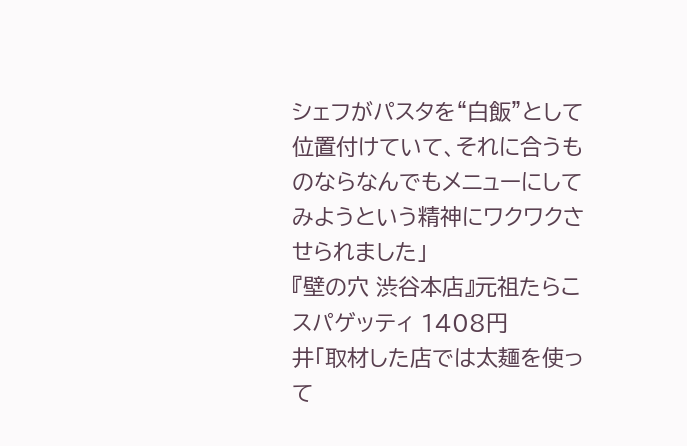シェフがパスタを“白飯”として位置付けていて、それに合うものならなんでもメニューにしてみようという精神にワクワクさせられました」
『壁の穴 渋谷本店』元祖たらこスパゲッティ 1408円
井「取材した店では太麺を使って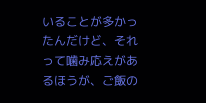いることが多かったんだけど、それって噛み応えがあるほうが、ご飯の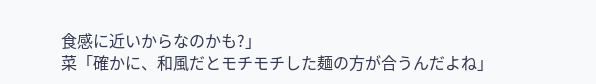食感に近いからなのかも?」
菜「確かに、和風だとモチモチした麺の方が合うんだよね」